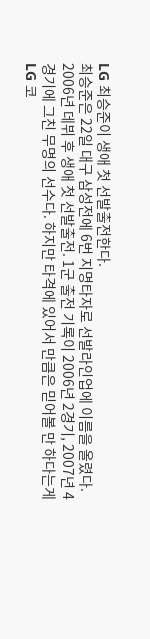LG 최승준이 생애 첫 선발출전한다.
최승준은 22일 대구 삼성전에 6번 지명타자로 선발라인업에 이름을 올렸다. 2006년 데뷔 후 생애 첫 선발출전. 1군 출전 기록이 2006년 2경기, 2007년 4경기에 그친 무명의 선수다. 하지만 타격에 있어서 만큼은 믿어볼 만 하다는게 LG 코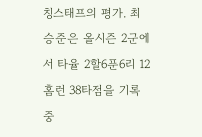칭스태프의 평가. 최승준은 올시즌 2군에서 타율 2할6푼6리 12홈런 38타점을 기록 중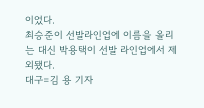이었다.
최승준이 선발라인업에 이름을 올리는 대신 박용택이 선발 라인업에서 제외됐다.
대구=김 용 기자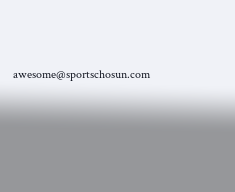awesome@sportschosun.com